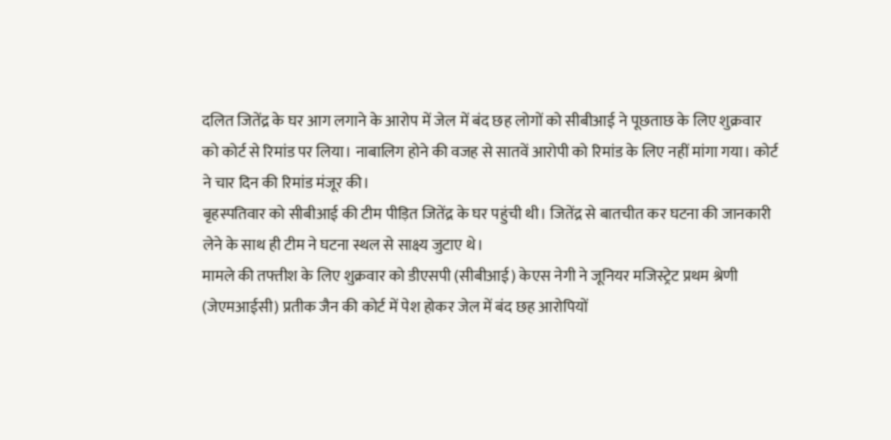दलित जितेंद्र के घर आग लगाने के आरोप में जेल में बंद छह लोगों को सीबीआई ने पूछताछ के लिए शुक्रवार को कोर्ट से रिमांड पर लिया। नाबालिग होने की वजह से सातवें आरोपी को रिमांड के लिए नहीं मांगा गया। कोर्ट ने चार दिन की रिमांड मंजूर की।
बृहस्पतिवार को सीबीआई की टीम पीड़ित जितेंद्र के घर पहुंची थी। जितेंद्र से बातचीत कर घटना की जानकारी लेने के साथ ही टीम ने घटना स्थल से साक्ष्य जुटाए थे।
मामले की तफ्तीश के लिए शुक्रवार को डीएसपी (सीबीआई) केएस नेगी ने जूनियर मजिस्ट्रेट प्रथम श्रेणी (जेएमआईसी) प्रतीक जैन की कोर्ट में पेश होकर जेल में बंद छह आरोपियों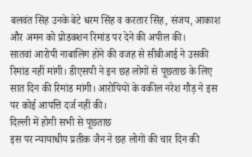बलवंत सिंह उनके बेटे धरम सिंह व करतार सिंह, संजय, आकाश और अमन को प्रोडक्शन रिमांड पर देने की अपील की।
सातवां आरोपी नाबालिग होने की वजह से सीबीआई ने उसकी रिमांड नहीं मांगी। डीएसपी ने इन छह लोगों से पूछताछ के लिए सात दिन की रिमांड मांगी। आरोपियों के वकील नरेश गौड़ ने इस पर कोई आपत्ति दर्ज नहीं की।
दिल्ली में होगी सभी से पूछताछ
इस पर न्यायाधीय प्रतीक जैन ने छह लोगों की चार दिन की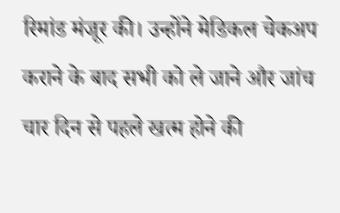रिमांड मंजूर की। उन्होंने मेडिकल चेकअप कराने के बाद सभी को ले जाने और जांच चार दिन से पहले खत्म होने की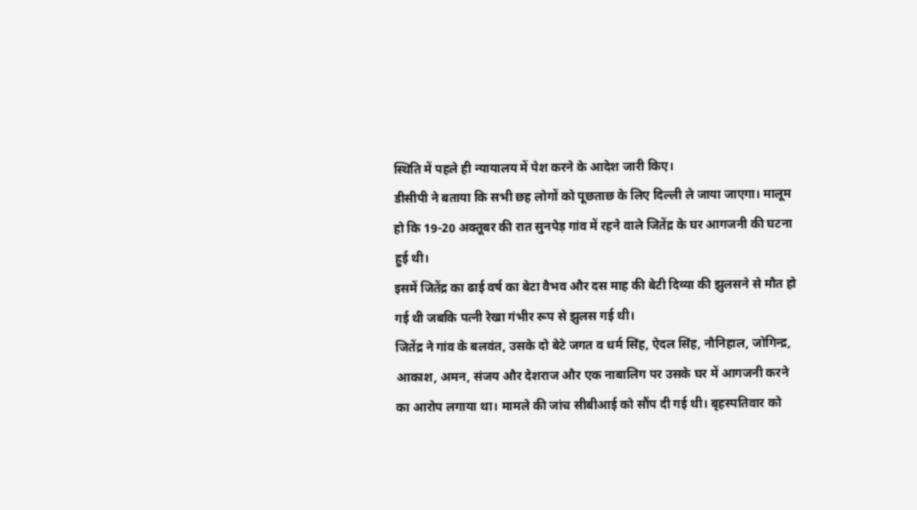स्थिति में पहले ही न्यायालय में पेश करने के आदेश जारी किए।
डीसीपी ने बताया कि सभी छह लोगों को पूछताछ के लिए दिल्ली ले जाया जाएगा। मालूम हो कि 19-20 अक्तूबर की रात सुनपेड़ गांव में रहने वाले जितेंद्र के घर आगजनी की घटना हुई थी।
इसमें जितेंद्र का ढाई वर्ष का बेटा वैभव और दस माह की बेटी दिव्या की झुलसने से मौत हो गई थी जबकि पत्नी रेखा गंभीर रूप से झुलस गई थी।
जितेंद्र ने गांव के बलवंत, उसके दो बेटे जगत व धर्म सिंह, ऐदल सिंह, नौनिहाल, जोगिन्द्र, आकाश, अमन, संजय और देशराज और एक नाबालिग पर उसके घर में आगजनी करने का आरोप लगाया था। मामले की जांच सीबीआई को सौंप दी गई थी। बृहस्पतिवार को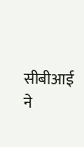सीबीआई ने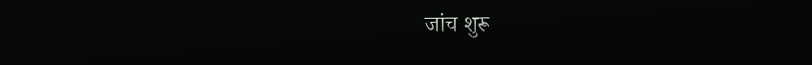जांच शुरू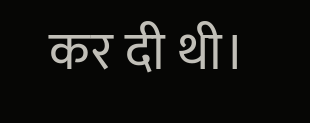कर दी थी।